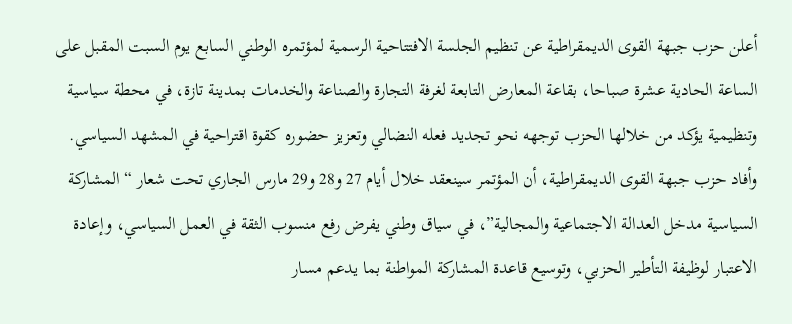أعلن حزب جبهة القوى الديمقراطية عن تنظيم الجلسة الافتتاحية الرسمية لمؤتمره الوطني السابع يوم السبت المقبل على الساعة الحادية عشرة صباحا، بقاعة المعارض التابعة لغرفة التجارة والصناعة والخدمات بمدينة تازة، في محطة سياسية وتنظيمية يؤكد من خلالها الحزب توجهه نحو تجديد فعله النضالي وتعزيز حضوره كقوة اقتراحية في المشهد السياسي.
وأفاد حزب جبهة القوى الديمقراطية، أن المؤتمر سينعقد خلال أيام 27 و28 و29 مارس الجاري تحت شعار “المشاركة السياسية مدخل العدالة الاجتماعية والمجالية”، في سياق وطني يفرض رفع منسوب الثقة في العمل السياسي، وإعادة الاعتبار لوظيفة التأطير الحزبي، وتوسيع قاعدة المشاركة المواطنة بما يدعم مسار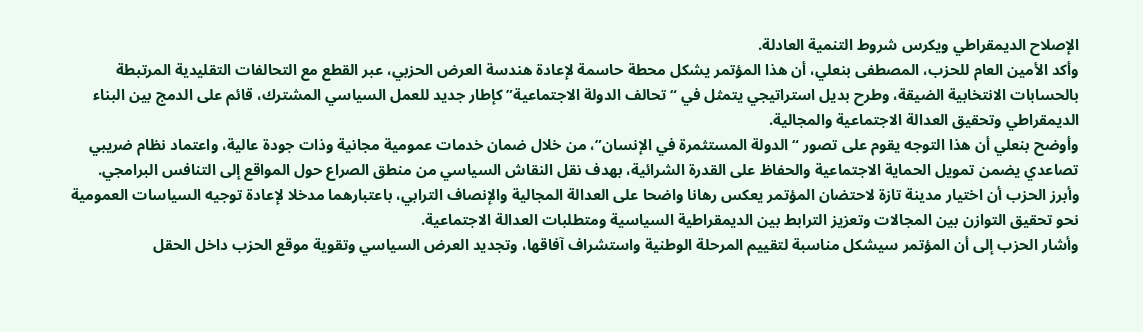الإصلاح الديمقراطي ويكرس شروط التنمية العادلة.
وأكد الأمين العام للحزب، المصطفى بنعلي، أن هذا المؤتمر يشكل محطة حاسمة لإعادة هندسة العرض الحزبي، عبر القطع مع التحالفات التقليدية المرتبطة بالحسابات الانتخابية الضيقة، وطرح بديل استراتيجي يتمثل في “تحالف الدولة الاجتماعية” كإطار جديد للعمل السياسي المشترك، قائم على الدمج بين البناء الديمقراطي وتحقيق العدالة الاجتماعية والمجالية.
وأوضح بنعلي أن هذا التوجه يقوم على تصور “الدولة المستثمرة في الإنسان”، من خلال ضمان خدمات عمومية مجانية وذات جودة عالية، واعتماد نظام ضريبي تصاعدي يضمن تمويل الحماية الاجتماعية والحفاظ على القدرة الشرائية، بهدف نقل النقاش السياسي من منطق الصراع حول المواقع إلى التنافس البرامجي.
وأبرز الحزب أن اختيار مدينة تازة لاحتضان المؤتمر يعكس رهانا واضحا على العدالة المجالية والإنصاف الترابي، باعتبارهما مدخلا لإعادة توجيه السياسات العمومية نحو تحقيق التوازن بين المجالات وتعزيز الترابط بين الديمقراطية السياسية ومتطلبات العدالة الاجتماعية.
وأشار الحزب إلى أن المؤتمر سيشكل مناسبة لتقييم المرحلة الوطنية واستشراف آفاقها، وتجديد العرض السياسي وتقوية موقع الحزب داخل الحقل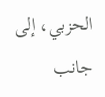الحزبي، إلى جانب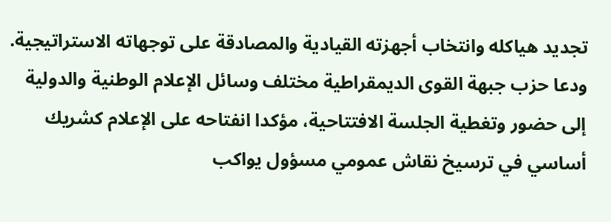تجديد هياكله وانتخاب أجهزته القيادية والمصادقة على توجهاته الاستراتيجية.
ودعا حزب جبهة القوى الديمقراطية مختلف وسائل الإعلام الوطنية والدولية إلى حضور وتغطية الجلسة الافتتاحية، مؤكدا انفتاحه على الإعلام كشريك أساسي في ترسيخ نقاش عمومي مسؤول يواكب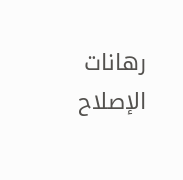رهانات الإصلاح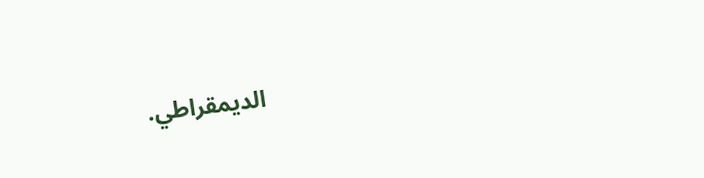الديمقراطي.